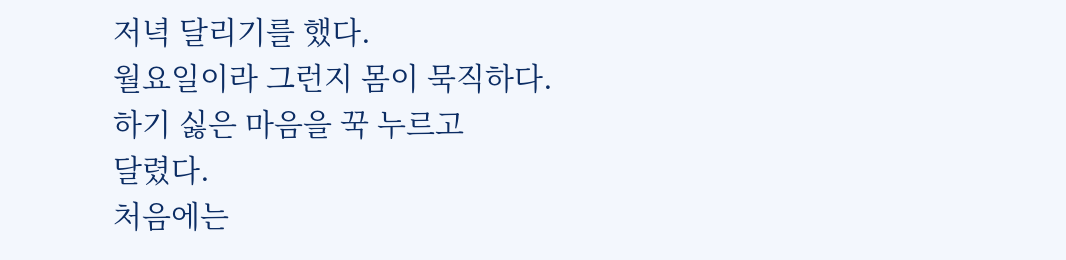저녁 달리기를 했다.
월요일이라 그런지 몸이 묵직하다.
하기 싫은 마음을 꾹 누르고
달렸다.
처음에는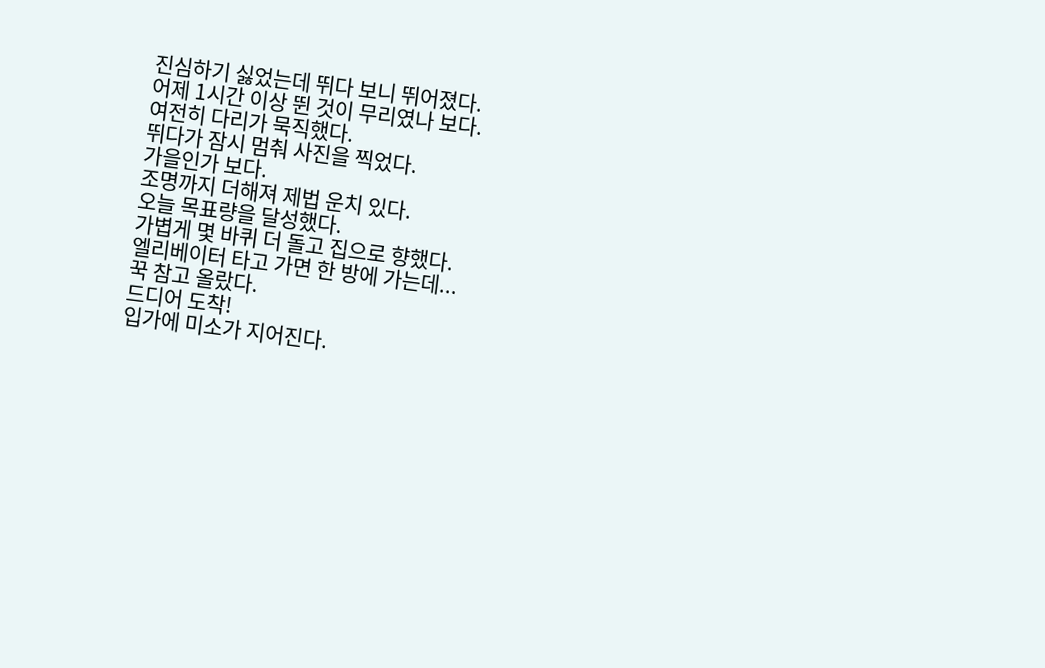진심하기 싫었는데 뛰다 보니 뛰어졌다.
어제 1시간 이상 뛴 것이 무리였나 보다.
여전히 다리가 묵직했다.
뛰다가 잠시 멈춰 사진을 찍었다.
가을인가 보다.
조명까지 더해져 제법 운치 있다.
오늘 목표량을 달성했다.
가볍게 몇 바퀴 더 돌고 집으로 향했다.
엘리베이터 타고 가면 한 방에 가는데...
꾹 참고 올랐다.
드디어 도착!
입가에 미소가 지어진다.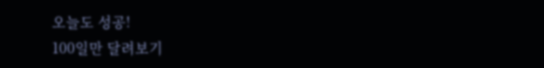오늘도 성공!
100일만 달려보기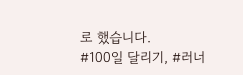로 했습니다.
#100일 달리기, #러너